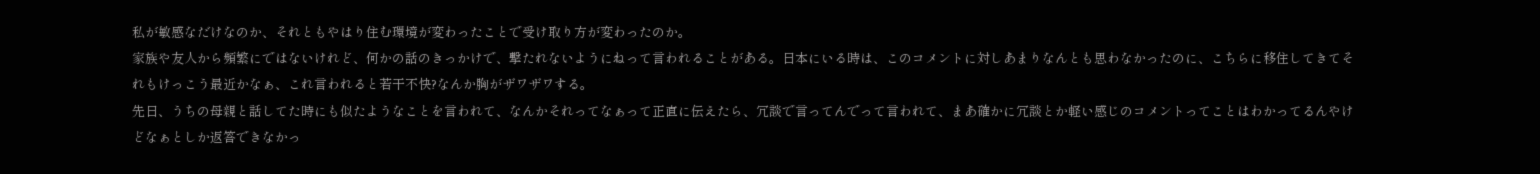私が敏感なだけなのか、それともやはり住む環境が変わったことで受け取り方が変わったのか。
家族や友人から頻繁にではないけれど、何かの話のきっかけで、撃たれないようにねって言われることがある。日本にいる時は、このコメントに対しあまりなんとも思わなかったのに、こちらに移住してきてそれもけっこう最近かなぁ、これ言われると若干不快?なんか胸がザワザワする。
先日、うちの母親と話してた時にも似たようなことを言われて、なんかそれってなぁって正直に伝えたら、冗談で言ってんでって言われて、まあ確かに冗談とか軽い感じのコメントってことはわかってるんやけどなぁとしか返答できなかっ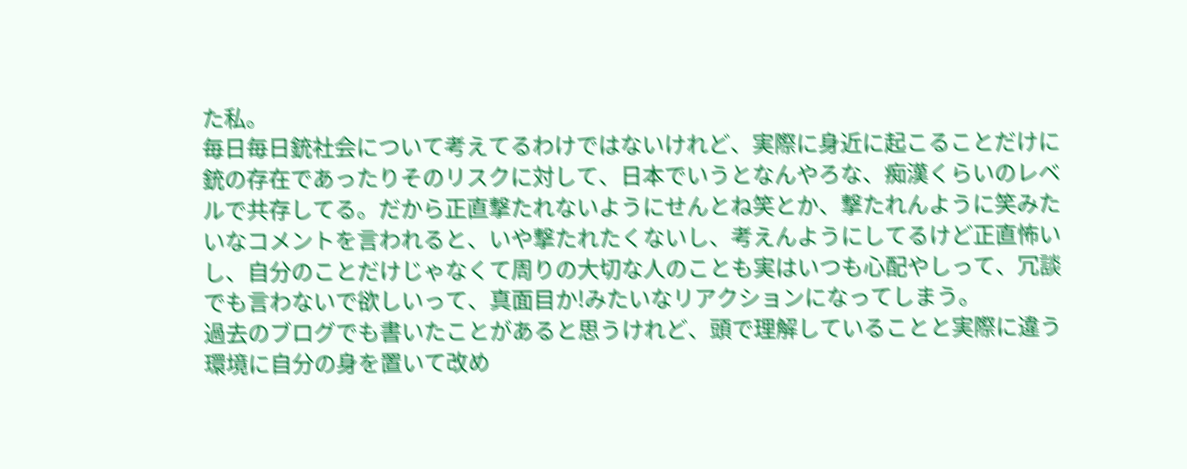た私。
毎日毎日銃社会について考えてるわけではないけれど、実際に身近に起こることだけに銃の存在であったりそのリスクに対して、日本でいうとなんやろな、痴漢くらいのレベルで共存してる。だから正直撃たれないようにせんとね笑とか、撃たれんように笑みたいなコメントを言われると、いや撃たれたくないし、考えんようにしてるけど正直怖いし、自分のことだけじゃなくて周りの大切な人のことも実はいつも心配やしって、冗談でも言わないで欲しいって、真面目か!みたいなリアクションになってしまう。
過去のブログでも書いたことがあると思うけれど、頭で理解していることと実際に違う環境に自分の身を置いて改め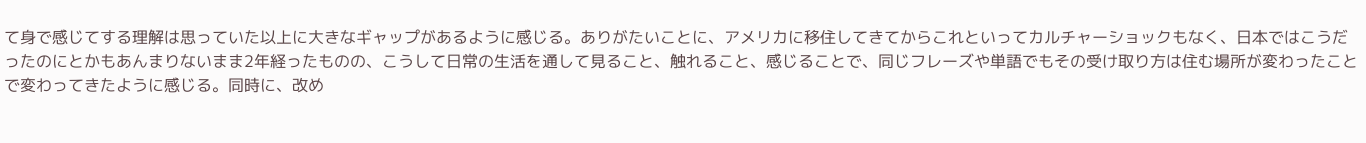て身で感じてする理解は思っていた以上に大きなギャップがあるように感じる。ありがたいことに、アメリカに移住してきてからこれといってカルチャーショックもなく、日本ではこうだったのにとかもあんまりないまま2年経ったものの、こうして日常の生活を通して見ること、触れること、感じることで、同じフレーズや単語でもその受け取り方は住む場所が変わったことで変わってきたように感じる。同時に、改め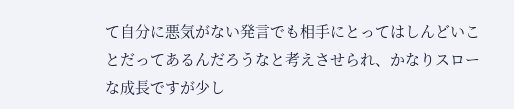て自分に悪気がない発言でも相手にとってはしんどいことだってあるんだろうなと考えさせられ、かなりスローな成長ですが少し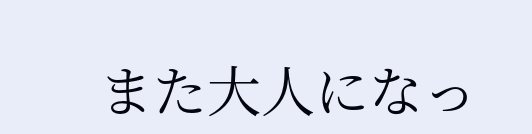また大人になっ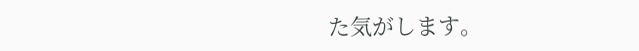た気がします。